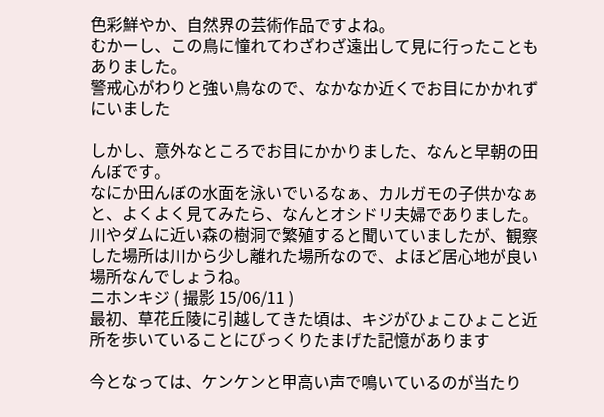色彩鮮やか、自然界の芸術作品ですよね。
むかーし、この鳥に憧れてわざわざ遠出して見に行ったこともありました。
警戒心がわりと強い鳥なので、なかなか近くでお目にかかれずにいました

しかし、意外なところでお目にかかりました、なんと早朝の田んぼです。
なにか田んぼの水面を泳いでいるなぁ、カルガモの子供かなぁと、よくよく見てみたら、なんとオシドリ夫婦でありました。
川やダムに近い森の樹洞で繁殖すると聞いていましたが、観察した場所は川から少し離れた場所なので、よほど居心地が良い場所なんでしょうね。
ニホンキジ ( 撮影 15/06/11 )
最初、草花丘陵に引越してきた頃は、キジがひょこひょこと近所を歩いていることにびっくりたまげた記憶があります

今となっては、ケンケンと甲高い声で鳴いているのが当たり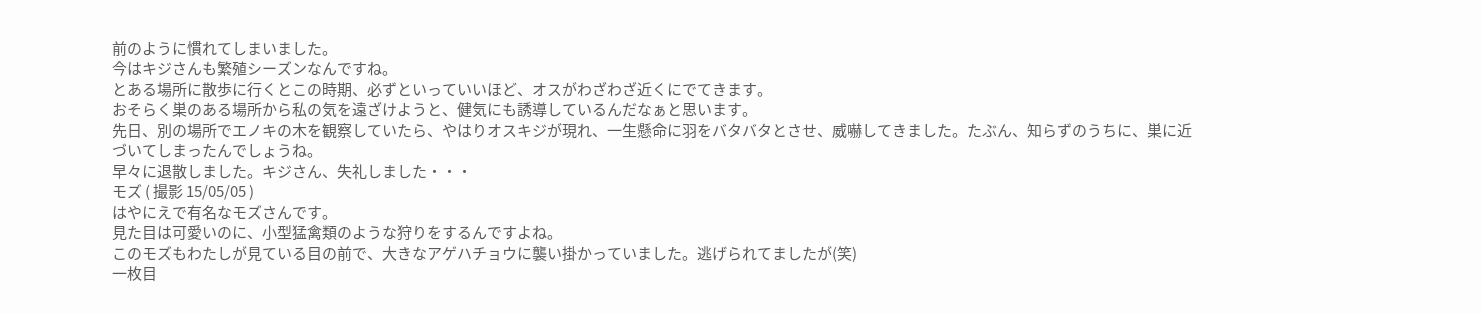前のように慣れてしまいました。
今はキジさんも繁殖シーズンなんですね。
とある場所に散歩に行くとこの時期、必ずといっていいほど、オスがわざわざ近くにでてきます。
おそらく巣のある場所から私の気を遠ざけようと、健気にも誘導しているんだなぁと思います。
先日、別の場所でエノキの木を観察していたら、やはりオスキジが現れ、一生懸命に羽をバタバタとさせ、威嚇してきました。たぶん、知らずのうちに、巣に近づいてしまったんでしょうね。
早々に退散しました。キジさん、失礼しました・・・
モズ ( 撮影 15/05/05 )
はやにえで有名なモズさんです。
見た目は可愛いのに、小型猛禽類のような狩りをするんですよね。
このモズもわたしが見ている目の前で、大きなアゲハチョウに襲い掛かっていました。逃げられてましたが(笑)
一枚目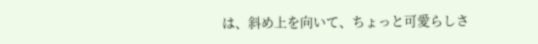は、斜め上を向いて、ちょっと可愛らしさ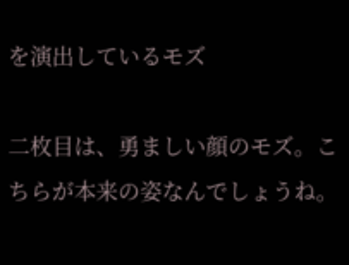を演出しているモズ

二枚目は、勇ましい顔のモズ。こちらが本来の姿なんでしょうね。